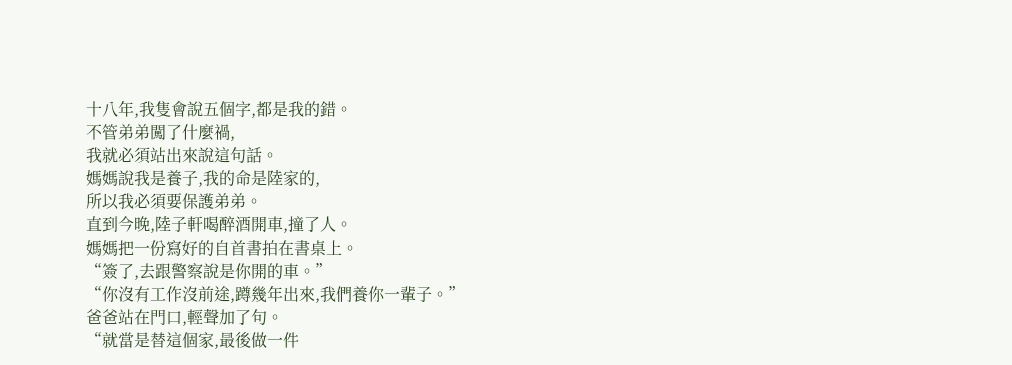十八年,我隻會說五個字,都是我的錯。
不管弟弟闖了什麼禍,
我就必須站出來說這句話。
媽媽說我是養子,我的命是陸家的,
所以我必須要保護弟弟。
直到今晚,陸子軒喝醉酒開車,撞了人。
媽媽把一份寫好的自首書拍在書桌上。
“簽了,去跟警察說是你開的車。”
“你沒有工作沒前途,蹲幾年出來,我們養你一輩子。”
爸爸站在門口,輕聲加了句。
“就當是替這個家,最後做一件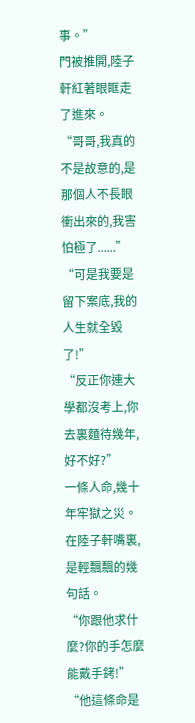事。”
門被推開,陸子軒紅著眼眶走了進來。
“哥哥,我真的不是故意的,是那個人不長眼衝出來的,我害怕極了......”
“可是我要是留下案底,我的人生就全毀了!”
“反正你連大學都沒考上,你去裏麵待幾年,好不好?”
一條人命,幾十年牢獄之災。
在陸子軒嘴裏,是輕飄飄的幾句話。
“你跟他求什麼?你的手怎麼能戴手銬!”
“他這條命是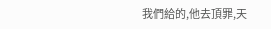我們給的,他去頂罪,天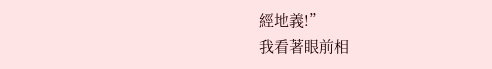經地義!”
我看著眼前相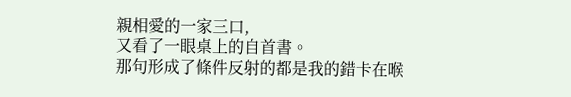親相愛的一家三口,
又看了一眼桌上的自首書。
那句形成了條件反射的都是我的錯卡在喉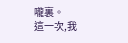嚨裏。
這一次,我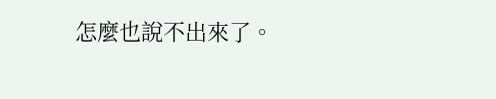怎麼也說不出來了。